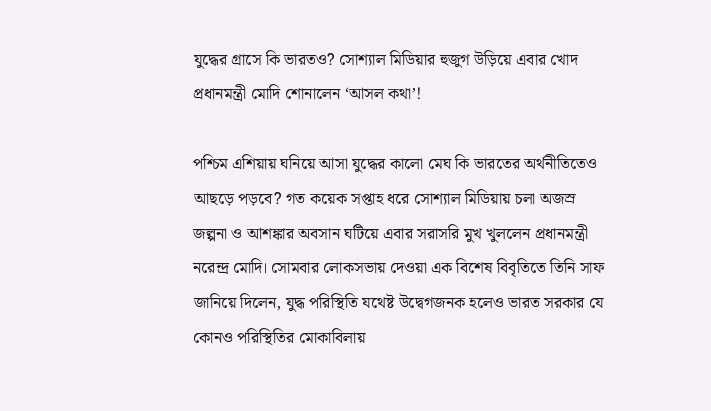যুদ্ধের গ্রাসে কি ভারতও? সোশ্যাল মিডিয়ার হুজুগ উড়িয়ে এবার খোদ প্রধানমন্ত্রী মোদি শোনালেন ‘আসল কথা’!

পশ্চিম এশিয়ায় ঘনিয়ে আসা যুদ্ধের কালো মেঘ কি ভারতের অর্থনীতিতেও আছড়ে পড়বে? গত কয়েক সপ্তাহ ধরে সোশ্যাল মিডিয়ায় চলা অজস্র জল্পনা ও আশঙ্কার অবসান ঘটিয়ে এবার সরাসরি মুখ খুললেন প্রধানমন্ত্রী নরেন্দ্র মোদি। সোমবার লোকসভায় দেওয়া এক বিশেষ বিবৃতিতে তিনি সাফ জানিয়ে দিলেন, যুদ্ধ পরিস্থিতি যথেষ্ট উদ্বেগজনক হলেও ভারত সরকার যে কোনও পরিস্থিতির মোকাবিলায়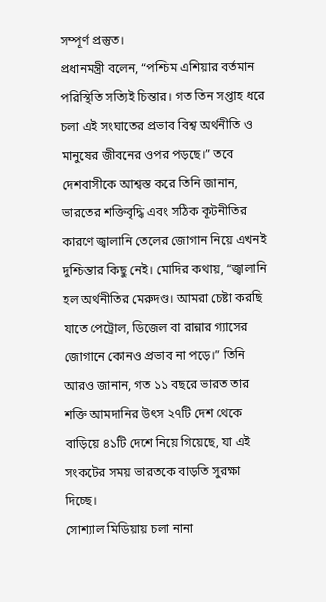সম্পূর্ণ প্রস্তুত।
প্রধানমন্ত্রী বলেন, “পশ্চিম এশিয়ার বর্তমান পরিস্থিতি সত্যিই চিন্তার। গত তিন সপ্তাহ ধরে চলা এই সংঘাতের প্রভাব বিশ্ব অর্থনীতি ও মানুষের জীবনের ওপর পড়ছে।” তবে দেশবাসীকে আশ্বস্ত করে তিনি জানান, ভারতের শক্তিবৃদ্ধি এবং সঠিক কূটনীতির কারণে জ্বালানি তেলের জোগান নিয়ে এখনই দুশ্চিন্তার কিছু নেই। মোদির কথায়, “জ্বালানি হল অর্থনীতির মেরুদণ্ড। আমরা চেষ্টা করছি যাতে পেট্রোল, ডিজেল বা রান্নার গ্যাসের জোগানে কোনও প্রভাব না পড়ে।” তিনি আরও জানান, গত ১১ বছরে ভারত তার শক্তি আমদানির উৎস ২৭টি দেশ থেকে বাড়িয়ে ৪১টি দেশে নিয়ে গিয়েছে, যা এই সংকটের সময় ভারতকে বাড়তি সুরক্ষা দিচ্ছে।
সোশ্যাল মিডিয়ায় চলা নানা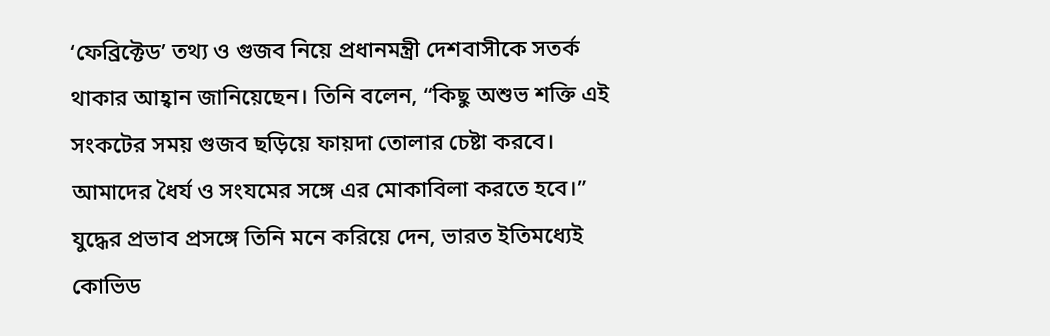‘ফেব্রিক্টেড’ তথ্য ও গুজব নিয়ে প্রধানমন্ত্রী দেশবাসীকে সতর্ক থাকার আহ্বান জানিয়েছেন। তিনি বলেন, “কিছু অশুভ শক্তি এই সংকটের সময় গুজব ছড়িয়ে ফায়দা তোলার চেষ্টা করবে। আমাদের ধৈর্য ও সংযমের সঙ্গে এর মোকাবিলা করতে হবে।” যুদ্ধের প্রভাব প্রসঙ্গে তিনি মনে করিয়ে দেন, ভারত ইতিমধ্যেই কোভিড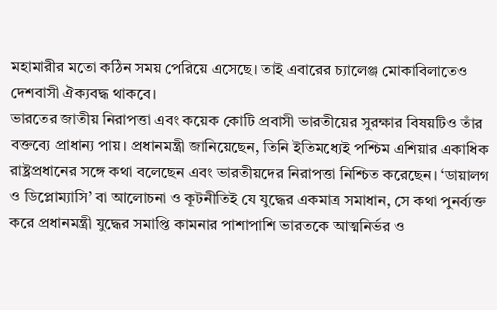মহামারীর মতো কঠিন সময় পেরিয়ে এসেছে। তাই এবারের চ্যালেঞ্জ মোকাবিলাতেও দেশবাসী ঐক্যবদ্ধ থাকবে।
ভারতের জাতীয় নিরাপত্তা এবং কয়েক কোটি প্রবাসী ভারতীয়ের সুরক্ষার বিষয়টিও তাঁর বক্তব্যে প্রাধান্য পায়। প্রধানমন্ত্রী জানিয়েছেন, তিনি ইতিমধ্যেই পশ্চিম এশিয়ার একাধিক রাষ্ট্রপ্রধানের সঙ্গে কথা বলেছেন এবং ভারতীয়দের নিরাপত্তা নিশ্চিত করেছেন। ‘ডায়ালগ ও ডিপ্লোম্যাসি’ বা আলোচনা ও কূটনীতিই যে যুদ্ধের একমাত্র সমাধান, সে কথা পুনর্ব্যক্ত করে প্রধানমন্ত্রী যুদ্ধের সমাপ্তি কামনার পাশাপাশি ভারতকে আত্মনির্ভর ও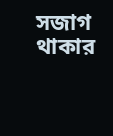সজাগ থাকার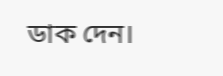ডাক দেন।